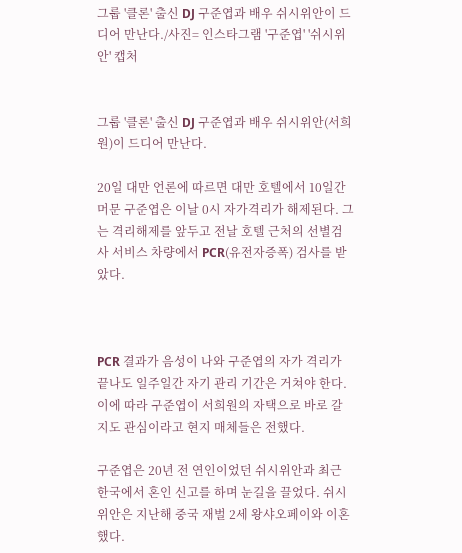그룹 '클론' 출신 DJ 구준엽과 배우 쉬시위안이 드디어 만난다./사진= 인스타그램 '구준엽' '쉬시위안' 캡처


그룹 '클론' 출신 DJ 구준엽과 배우 쉬시위안(서희원)이 드디어 만난다.

20일 대만 언론에 따르면 대만 호텔에서 10일간 머문 구준엽은 이날 0시 자가격리가 해제된다. 그는 격리해제를 앞두고 전날 호텔 근처의 선별검사 서비스 차량에서 PCR(유전자증폭) 검사를 받았다.



PCR 결과가 음성이 나와 구준엽의 자가 격리가 끝나도 일주일간 자기 관리 기간은 거쳐야 한다. 이에 따라 구준엽이 서희원의 자택으로 바로 갈지도 관심이라고 현지 매체들은 전했다.

구준엽은 20년 전 연인이었던 쉬시위안과 최근 한국에서 혼인 신고를 하며 눈길을 끌었다. 쉬시위안은 지난해 중국 재벌 2세 왕샤오페이와 이혼했다.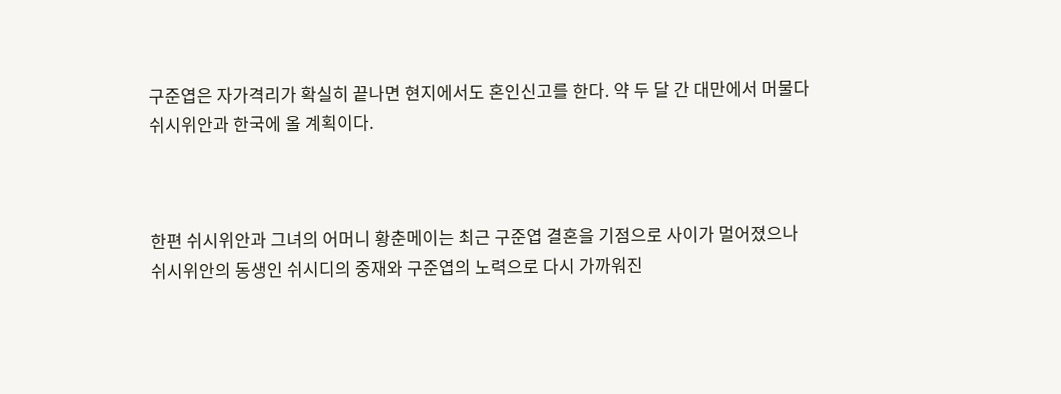구준엽은 자가격리가 확실히 끝나면 현지에서도 혼인신고를 한다. 약 두 달 간 대만에서 머물다 쉬시위안과 한국에 올 계획이다.



한편 쉬시위안과 그녀의 어머니 황춘메이는 최근 구준엽 결혼을 기점으로 사이가 멀어졌으나 쉬시위안의 동생인 쉬시디의 중재와 구준엽의 노력으로 다시 가까워진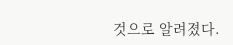것으로 알려졌다.